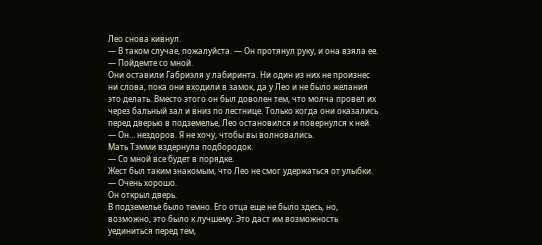Лео снова кивнул.
— В таком случае, пожалуйста. — Он протянул руку, и она взяла ее. — Пойдемте со мной.
Они оставили Габриэля у лабиринта. Ни один из них не произнес ни слова, пока они входили в замок, да у Лео и не было желания это делать. Вместо этого он был доволен тем, что молча провел их через бальный зал и вниз по лестнице. Только когда они оказались перед дверью в подземелье, Лео остановился и повернулся к ней.
— Он… нездоров. Я не хочу, чтобы вы волновались.
Мать Тэмми вздернула подбородок.
— Со мной все будет в порядке.
Жест был таким знакомым, что Лео не смог удержаться от улыбки.
— Очень хорошо.
Он открыл дверь.
В подземелье было темно. Его отца еще не было здесь, но, возможно, это было к лучшему. Это даст им возможность уединиться перед тем,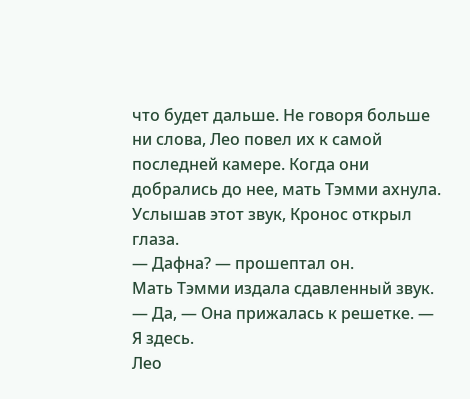что будет дальше. Не говоря больше ни слова, Лео повел их к самой последней камере. Когда они добрались до нее, мать Тэмми ахнула.
Услышав этот звук, Кронос открыл глаза.
— Дафна? — прошептал он.
Мать Тэмми издала сдавленный звук.
— Да, — Она прижалась к решетке. — Я здесь.
Лео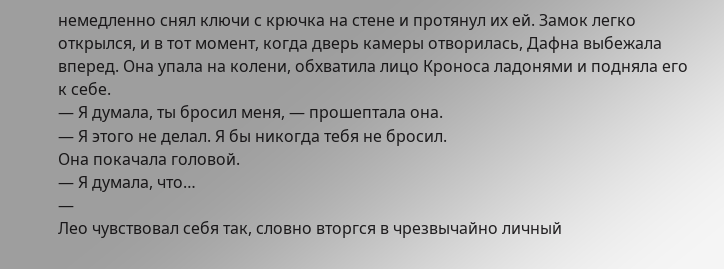немедленно снял ключи с крючка на стене и протянул их ей. Замок легко открылся, и в тот момент, когда дверь камеры отворилась, Дафна выбежала вперед. Она упала на колени, обхватила лицо Кроноса ладонями и подняла его к себе.
— Я думала, ты бросил меня, — прошептала она.
— Я этого не делал. Я бы никогда тебя не бросил.
Она покачала головой.
— Я думала, что…
—
Лео чувствовал себя так, словно вторгся в чрезвычайно личный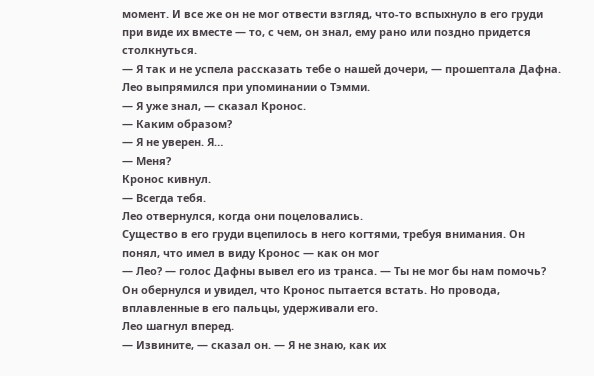момент. И все же он не мог отвести взгляд, что-то вспыхнуло в его груди при виде их вместе — то, с чем, он знал, ему рано или поздно придется столкнуться.
— Я так и не успела рассказать тебе о нашей дочери, — прошептала Дафна.
Лео выпрямился при упоминании о Тэмми.
— Я уже знал, — сказал Кронос.
— Каким образом?
— Я не уверен. Я…
— Меня?
Кронос кивнул.
— Всегда тебя.
Лео отвернулся, когда они поцеловались.
Существо в его груди вцепилось в него когтями, требуя внимания. Он понял, что имел в виду Кронос — как он мог
— Лео? — голос Дафны вывел его из транса. — Ты не мог бы нам помочь?
Он обернулся и увидел, что Кронос пытается встать. Но провода, вплавленные в его пальцы, удерживали его.
Лео шагнул вперед.
— Извините, — сказал он. — Я не знаю, как их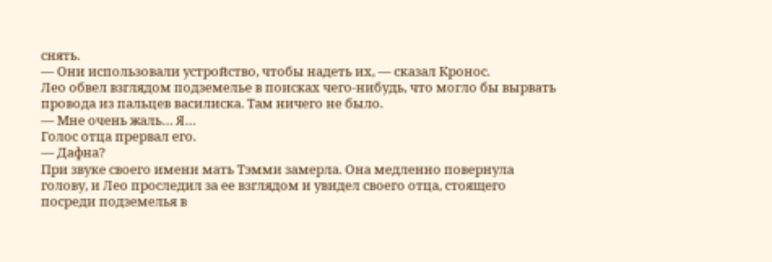снять.
— Они использовали устройство, чтобы надеть их, — сказал Кронос.
Лео обвел взглядом подземелье в поисках чего-нибудь, что могло бы вырвать провода из пальцев василиска. Там ничего не было.
— Мне очень жаль… Я…
Голос отца прервал его.
— Дафна?
При звуке своего имени мать Тэмми замерла. Она медленно повернула голову, и Лео проследил за ее взглядом и увидел своего отца, стоящего посреди подземелья в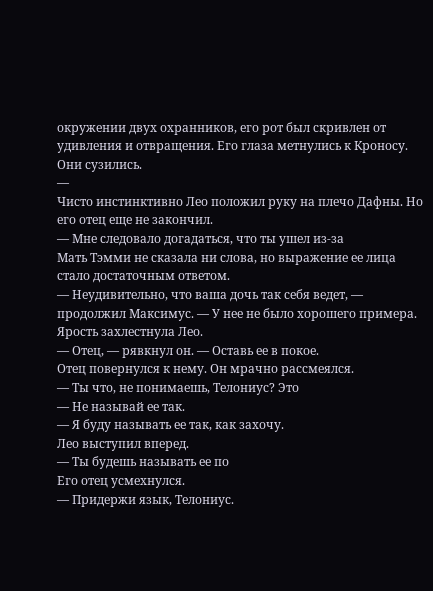окружении двух охранников, его рот был скривлен от удивления и отвращения. Его глаза метнулись к Кроносу. Они сузились.
—
Чисто инстинктивно Лео положил руку на плечо Дафны. Но его отец еще не закончил.
— Мне следовало догадаться, что ты ушел из-за
Мать Тэмми не сказала ни слова, но выражение ее лица стало достаточным ответом.
— Неудивительно, что ваша дочь так себя ведет, — продолжил Максимус. — У нее не было хорошего примера.
Ярость захлестнула Лео.
— Отец, — рявкнул он. — Оставь ее в покое.
Отец повернулся к нему. Он мрачно рассмеялся.
— Ты что, не понимаешь, Телониус? Это
— Не называй ее так.
— Я буду называть ее так, как захочу.
Лео выступил вперед.
— Ты будешь называть ее по
Его отец усмехнулся.
— Придержи язык, Телониус.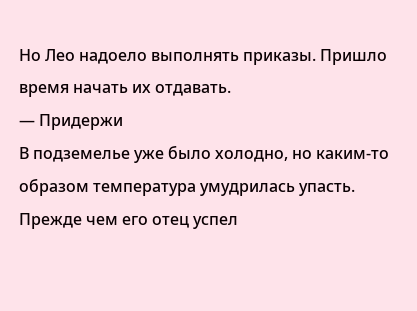Но Лео надоело выполнять приказы. Пришло время начать их отдавать.
— Придержи
В подземелье уже было холодно, но каким-то образом температура умудрилась упасть.
Прежде чем его отец успел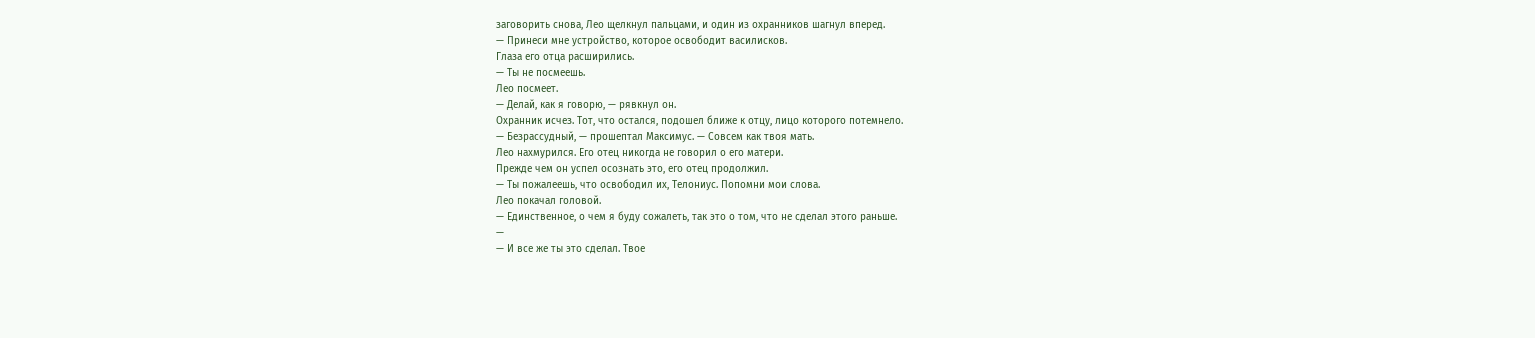заговорить снова, Лео щелкнул пальцами, и один из охранников шагнул вперед.
— Принеси мне устройство, которое освободит василисков.
Глаза его отца расширились.
— Ты не посмеешь.
Лео посмеет.
— Делай, как я говорю, — рявкнул он.
Охранник исчез. Тот, что остался, подошел ближе к отцу, лицо которого потемнело.
— Безрассудный, — прошептал Максимус. — Совсем как твоя мать.
Лео нахмурился. Его отец никогда не говорил о его матери.
Прежде чем он успел осознать это, его отец продолжил.
— Ты пожалеешь, что освободил их, Телониус. Попомни мои слова.
Лео покачал головой.
— Единственное, о чем я буду сожалеть, так это о том, что не сделал этого раньше.
—
— И все же ты это сделал. Твое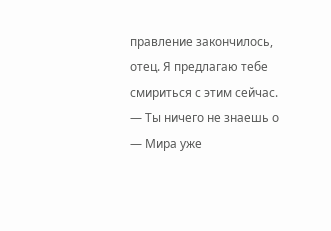правление закончилось, отец. Я предлагаю тебе смириться с этим сейчас.
— Ты ничего не знаешь о
— Мира уже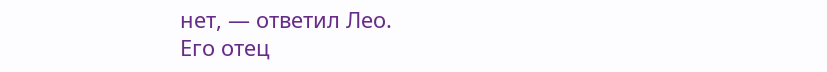нет, — ответил Лео.
Его отец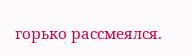горько рассмеялся.